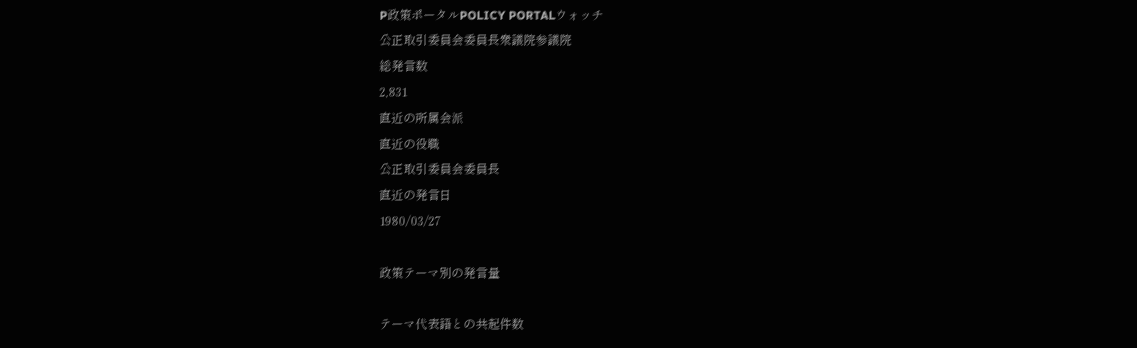P政策ポータルPOLICY PORTALウォッチ
公正取引委員会委員長衆議院参議院
総発言数
2,831
直近の所属会派
直近の役職
公正取引委員会委員長
直近の発言日
1980/03/27

政策テーマ別の発言量

テーマ代表語との共起件数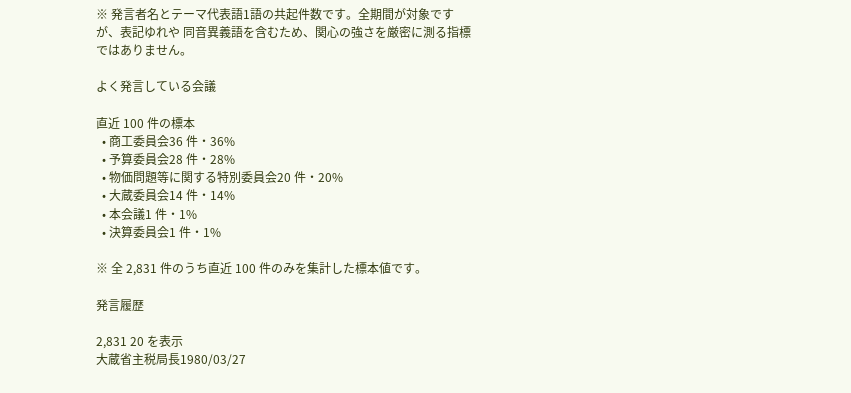※ 発言者名とテーマ代表語1語の共起件数です。全期間が対象ですが、表記ゆれや 同音異義語を含むため、関心の強さを厳密に測る指標ではありません。

よく発言している会議

直近 100 件の標本
  • 商工委員会36 件・36%
  • 予算委員会28 件・28%
  • 物価問題等に関する特別委員会20 件・20%
  • 大蔵委員会14 件・14%
  • 本会議1 件・1%
  • 決算委員会1 件・1%

※ 全 2,831 件のうち直近 100 件のみを集計した標本値です。

発言履歴

2,831 20 を表示
大蔵省主税局長1980/03/27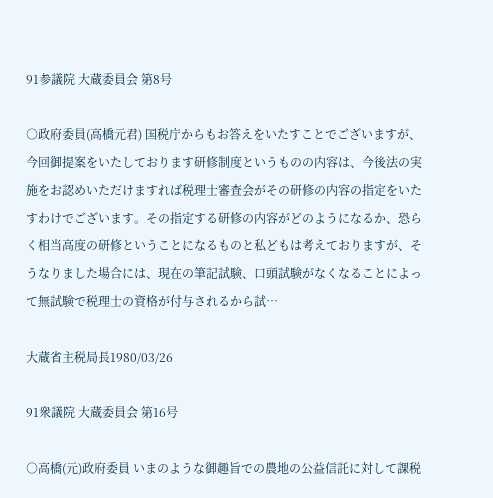91参議院 大蔵委員会 第8号

○政府委員(高橋元君) 国税庁からもお答えをいたすことでございますが、今回御提案をいたしております研修制度というものの内容は、今後法の実施をお認めいただけますれば税理士審査会がその研修の内容の指定をいたすわけでございます。その指定する研修の内容がどのようになるか、恐らく相当高度の研修ということになるものと私どもは考えておりますが、そうなりました場合には、現在の筆記試験、口頭試験がなくなることによって無試験で税理士の資格が付与されるから試…

大蔵省主税局長1980/03/26

91衆議院 大蔵委員会 第16号

○高橋(元)政府委員 いまのような御趣旨での農地の公益信託に対して課税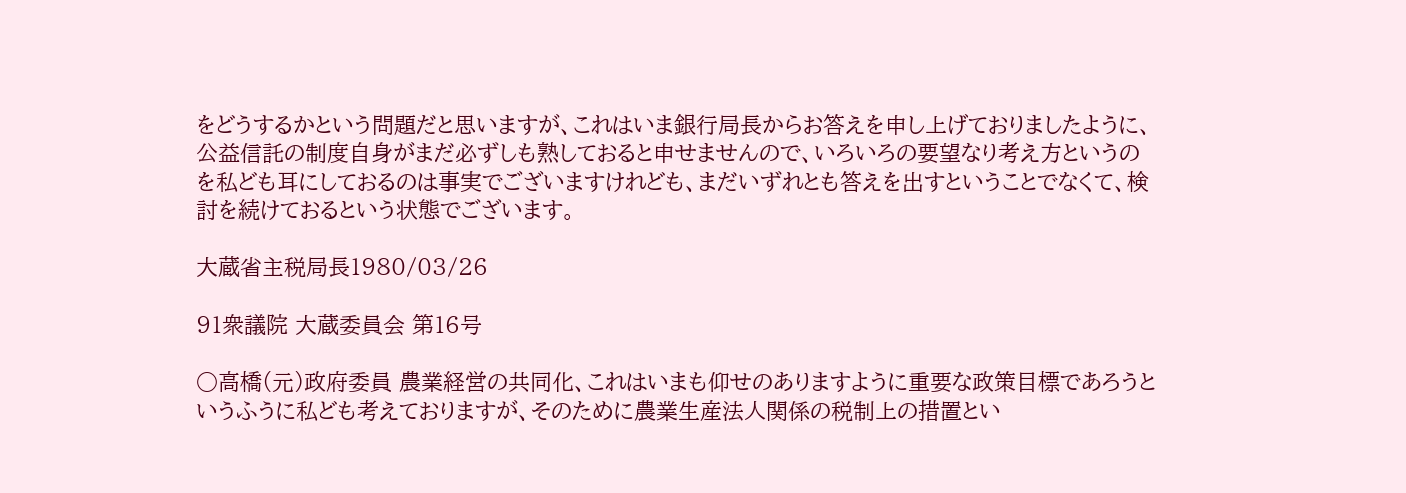をどうするかという問題だと思いますが、これはいま銀行局長からお答えを申し上げておりましたように、公益信託の制度自身がまだ必ずしも熟しておると申せませんので、いろいろの要望なり考え方というのを私ども耳にしておるのは事実でございますけれども、まだいずれとも答えを出すということでなくて、検討を続けておるという状態でございます。

大蔵省主税局長1980/03/26

91衆議院 大蔵委員会 第16号

○高橋(元)政府委員 農業経営の共同化、これはいまも仰せのありますように重要な政策目標であろうというふうに私ども考えておりますが、そのために農業生産法人関係の税制上の措置とい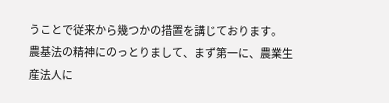うことで従来から幾つかの措置を講じております。 農基法の精神にのっとりまして、まず第一に、農業生産法人に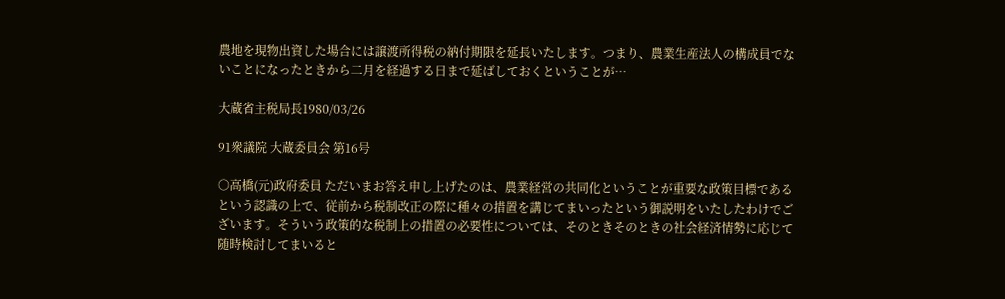農地を現物出資した場合には譲渡所得税の納付期限を延長いたします。つまり、農業生産法人の構成員でないことになったときから二月を経過する日まで延ばしておくということが…

大蔵省主税局長1980/03/26

91衆議院 大蔵委員会 第16号

○高橋(元)政府委員 ただいまお答え申し上げたのは、農業経営の共同化ということが重要な政策目標であるという認識の上で、従前から税制改正の際に種々の措置を講じてまいったという御説明をいたしたわけでございます。そういう政策的な税制上の措置の必要性については、そのときそのときの社会経済情勢に応じて随時検討してまいると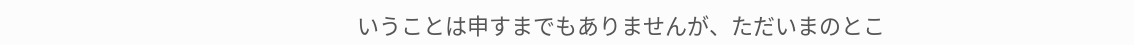いうことは申すまでもありませんが、ただいまのとこ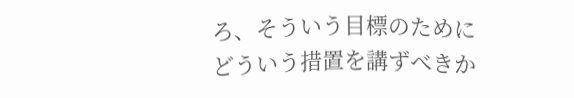ろ、そういう目標のためにどういう措置を講ずべきか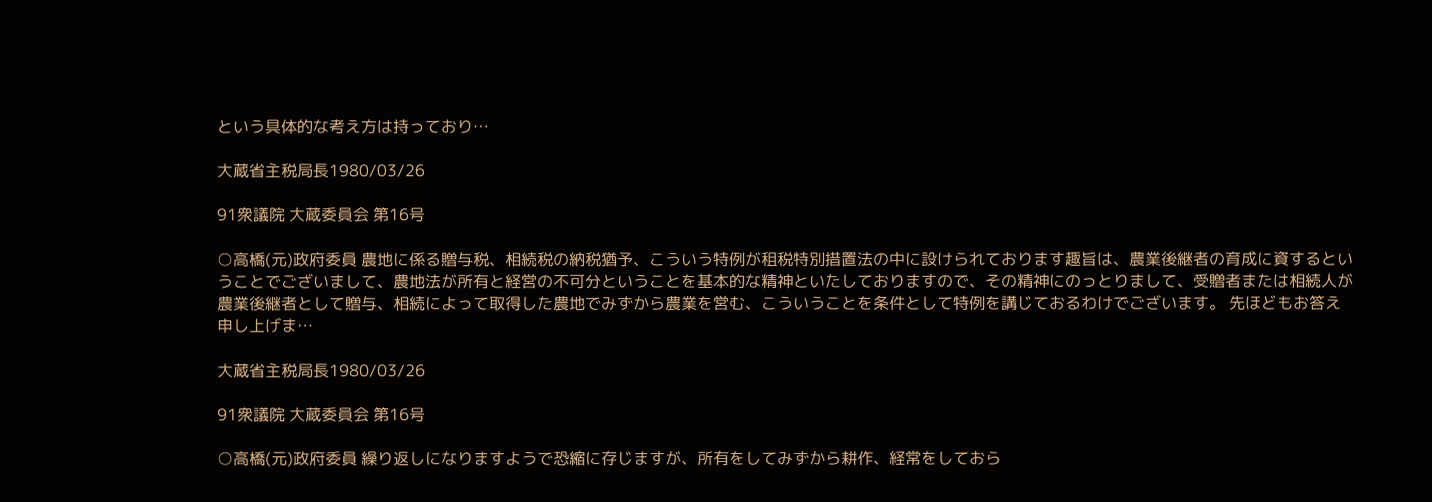という具体的な考え方は持っており…

大蔵省主税局長1980/03/26

91衆議院 大蔵委員会 第16号

○高橋(元)政府委員 農地に係る贈与税、相続税の納税猶予、こういう特例が租税特別措置法の中に設けられております趣旨は、農業後継者の育成に資するということでございまして、農地法が所有と経営の不可分ということを基本的な精神といたしておりますので、その精神にのっとりまして、受贈者または相続人が農業後継者として贈与、相続によって取得した農地でみずから農業を営む、こういうことを条件として特例を講じておるわけでございます。 先ほどもお答え申し上げま…

大蔵省主税局長1980/03/26

91衆議院 大蔵委員会 第16号

○高橋(元)政府委員 繰り返しになりますようで恐縮に存じますが、所有をしてみずから耕作、経常をしておら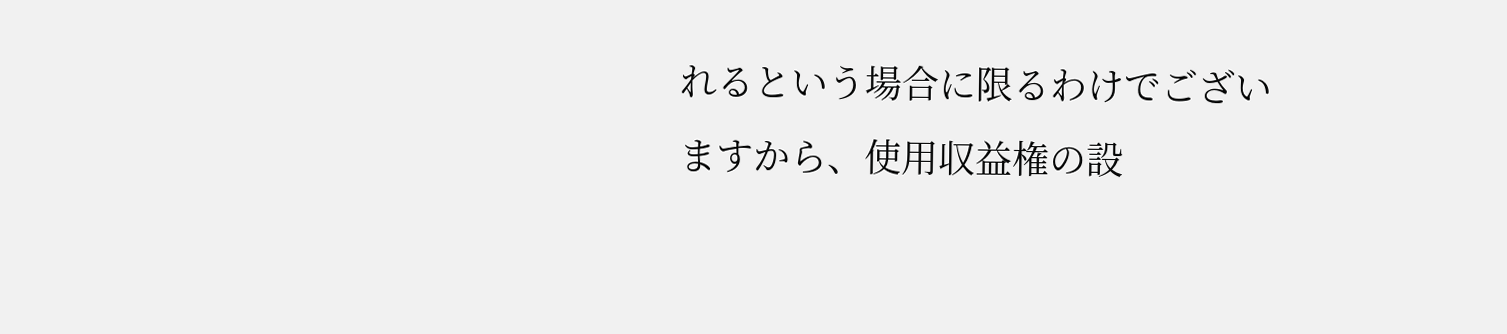れるという場合に限るわけでございますから、使用収益権の設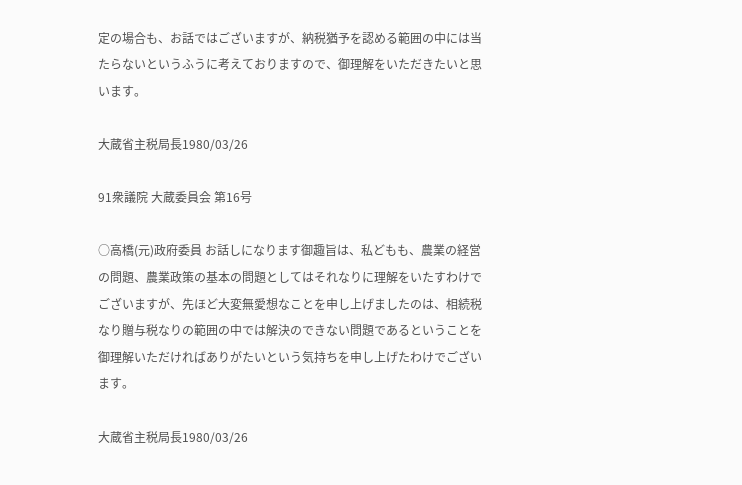定の場合も、お話ではございますが、納税猶予を認める範囲の中には当たらないというふうに考えておりますので、御理解をいただきたいと思います。

大蔵省主税局長1980/03/26

91衆議院 大蔵委員会 第16号

○高橋(元)政府委員 お話しになります御趣旨は、私どもも、農業の経営の問題、農業政策の基本の問題としてはそれなりに理解をいたすわけでございますが、先ほど大変無愛想なことを申し上げましたのは、相続税なり贈与税なりの範囲の中では解決のできない問題であるということを御理解いただければありがたいという気持ちを申し上げたわけでございます。

大蔵省主税局長1980/03/26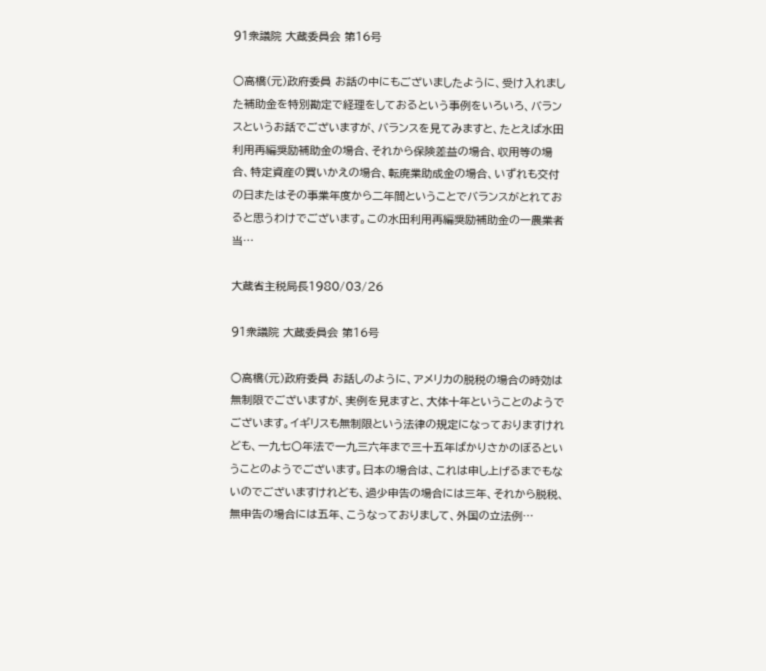91衆議院 大蔵委員会 第16号

○高橋(元)政府委員 お話の中にもございましたように、受け入れました補助金を特別勘定で経理をしておるという事例をいろいろ、バランスというお話でございますが、バランスを見てみますと、たとえば水田利用再編奨励補助金の場合、それから保険差益の場合、収用等の場合、特定資産の買いかえの場合、転廃業助成金の場合、いずれも交付の日またはその事業年度から二年間ということでバランスがとれておると思うわけでございます。この水田利用再編奨励補助金の一農業者当…

大蔵省主税局長1980/03/26

91衆議院 大蔵委員会 第16号

○高橋(元)政府委員 お話しのように、アメリカの脱税の場合の時効は無制限でございますが、実例を見ますと、大体十年ということのようでございます。イギリスも無制限という法律の規定になっておりますけれども、一九七〇年法で一九三六年まで三十五年ばかりさかのぼるということのようでございます。日本の場合は、これは申し上げるまでもないのでございますけれども、過少申告の場合には三年、それから脱税、無申告の場合には五年、こうなっておりまして、外国の立法例…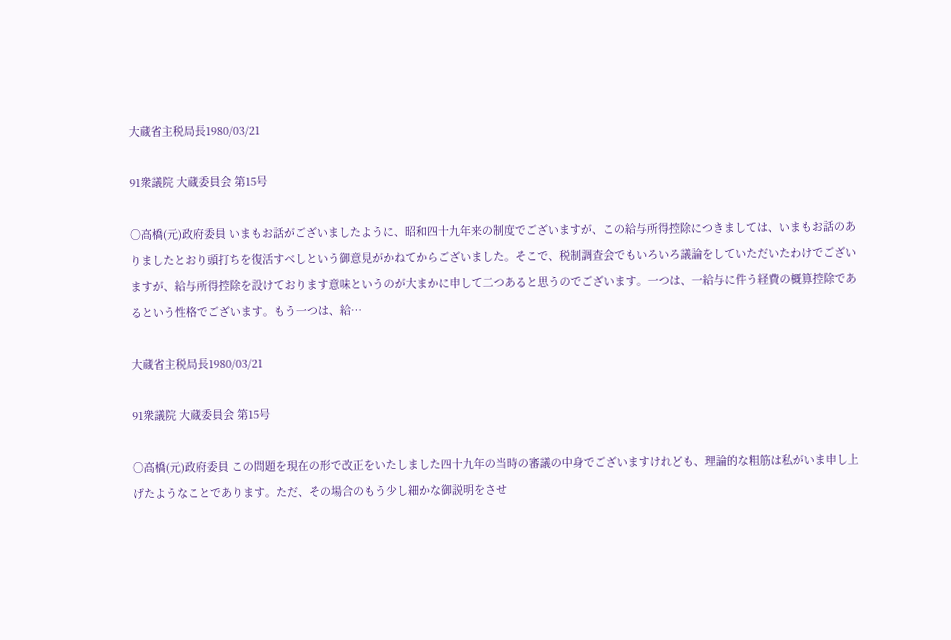大蔵省主税局長1980/03/21

91衆議院 大蔵委員会 第15号

○高橋(元)政府委員 いまもお話がございましたように、昭和四十九年来の制度でございますが、この給与所得控除につきましては、いまもお話のありましたとおり頭打ちを復活すべしという御意見がかねてからございました。そこで、税制調査会でもいろいろ議論をしていただいたわけでございますが、給与所得控除を設けております意味というのが大まかに申して二つあると思うのでございます。一つは、一給与に件う経費の概算控除であるという性格でございます。もう一つは、給…

大蔵省主税局長1980/03/21

91衆議院 大蔵委員会 第15号

○高橋(元)政府委員 この問題を現在の形で改正をいたしました四十九年の当時の審議の中身でございますけれども、理論的な粗筋は私がいま申し上げたようなことであります。ただ、その場合のもう少し細かな御説明をさせ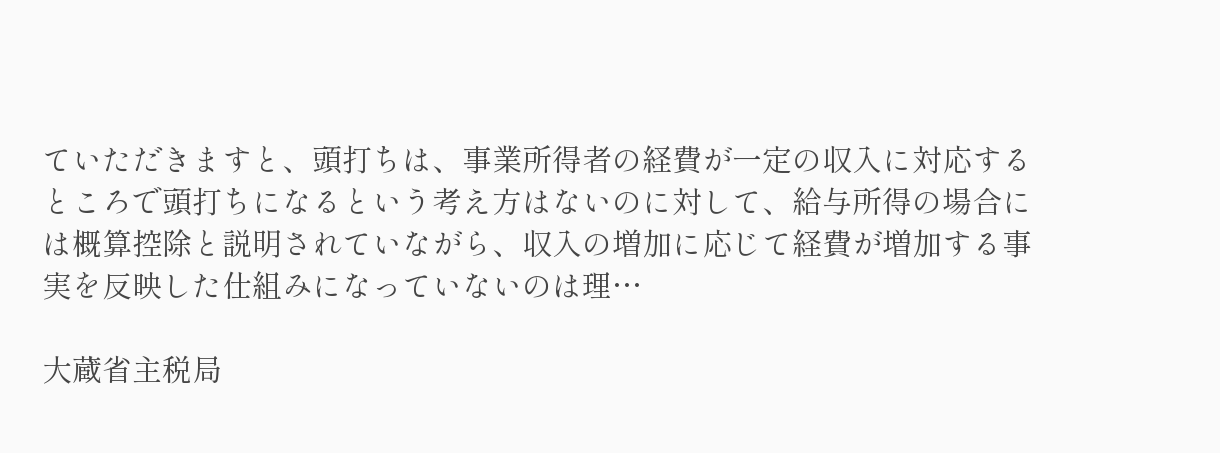ていただきますと、頭打ちは、事業所得者の経費が一定の収入に対応するところで頭打ちになるという考え方はないのに対して、給与所得の場合には概算控除と説明されていながら、収入の増加に応じて経費が増加する事実を反映した仕組みになっていないのは理…

大蔵省主税局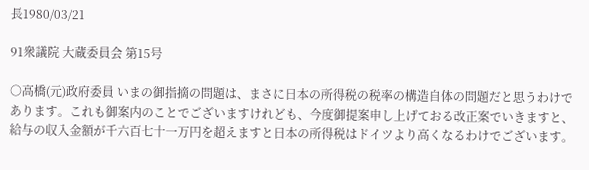長1980/03/21

91衆議院 大蔵委員会 第15号

○高橋(元)政府委員 いまの御指摘の問題は、まさに日本の所得税の税率の構造自体の問題だと思うわけであります。これも御案内のことでございますけれども、今度御提案申し上げておる改正案でいきますと、給与の収入金額が千六百七十一万円を超えますと日本の所得税はドイツより高くなるわけでございます。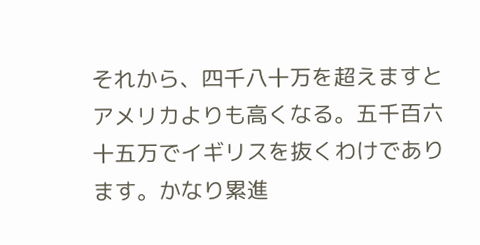それから、四千八十万を超えますとアメリカよりも高くなる。五千百六十五万でイギリスを抜くわけであります。かなり累進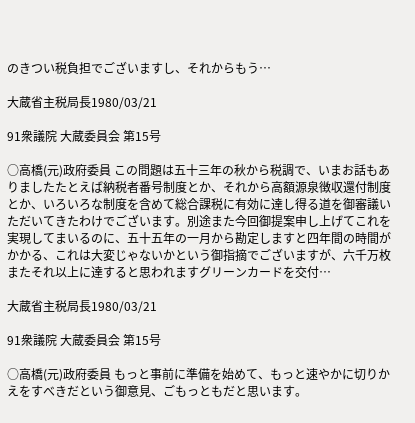のきつい税負担でございますし、それからもう…

大蔵省主税局長1980/03/21

91衆議院 大蔵委員会 第15号

○高橋(元)政府委員 この問題は五十三年の秋から税調で、いまお話もありましたたとえば納税者番号制度とか、それから高額源泉徴収還付制度とか、いろいろな制度を含めて総合課税に有効に達し得る道を御審議いただいてきたわけでございます。別途また今回御提案申し上げてこれを実現してまいるのに、五十五年の一月から勘定しますと四年間の時間がかかる、これは大変じゃないかという御指摘でございますが、六千万枚またそれ以上に達すると思われますグリーンカードを交付…

大蔵省主税局長1980/03/21

91衆議院 大蔵委員会 第15号

○高橋(元)政府委員 もっと事前に準備を始めて、もっと速やかに切りかえをすべきだという御意見、ごもっともだと思います。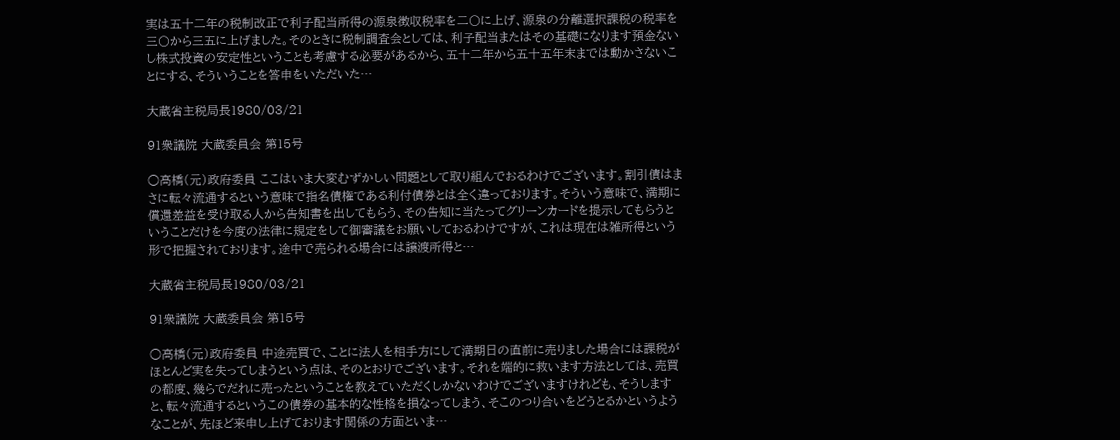実は五十二年の税制改正で利子配当所得の源泉徴収税率を二〇に上げ、源泉の分離選択課税の税率を三〇から三五に上げました。そのときに税制調査会としては、利子配当またはその基礎になります預金ないし株式投資の安定性ということも考慮する必要があるから、五十二年から五十五年末までは動かさないことにする、そういうことを答申をいただいた…

大蔵省主税局長1980/03/21

91衆議院 大蔵委員会 第15号

○高橋(元)政府委員 ここはいま大変むずかしい問題として取り組んでおるわけでございます。割引債はまさに転々流通するという意味で指名債権である利付債券とは全く違っております。そういう意味で、満期に償還差益を受け取る人から告知書を出してもらう、その告知に当たってグリーンカードを提示してもらうということだけを今度の法律に規定をして御審議をお願いしておるわけですが、これは現在は雑所得という形で把握されております。途中で売られる場合には譲渡所得と…

大蔵省主税局長1980/03/21

91衆議院 大蔵委員会 第15号

○高橋(元)政府委員 中途売買で、ことに法人を相手方にして満期日の直前に売りました場合には課税がほとんど実を失ってしまうという点は、そのとおりでございます。それを端的に救います方法としては、売買の都度、幾らでだれに売ったということを教えていただくしかないわけでございますけれども、そうしますと、転々流通するというこの債券の基本的な性格を損なってしまう、そこのつり合いをどうとるかというようなことが、先ほど来申し上げております関係の方面といま…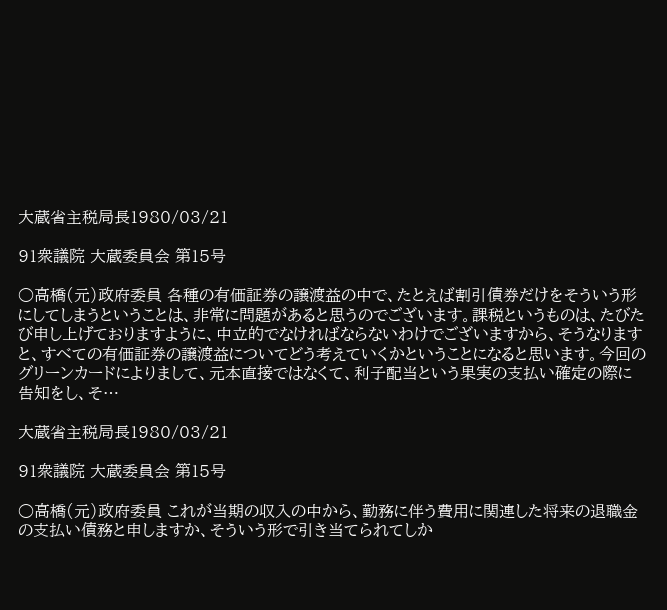大蔵省主税局長1980/03/21

91衆議院 大蔵委員会 第15号

○高橋(元)政府委員 各種の有価証券の譲渡益の中で、たとえば割引債券だけをそういう形にしてしまうということは、非常に問題があると思うのでございます。課税というものは、たびたび申し上げておりますように、中立的でなければならないわけでございますから、そうなりますと、すべての有価証券の譲渡益についてどう考えていくかということになると思います。今回のグリーンカードによりまして、元本直接ではなくて、利子配当という果実の支払い確定の際に告知をし、そ…

大蔵省主税局長1980/03/21

91衆議院 大蔵委員会 第15号

○高橋(元)政府委員 これが当期の収入の中から、勤務に伴う費用に関連した将来の退職金の支払い債務と申しますか、そういう形で引き当てられてしか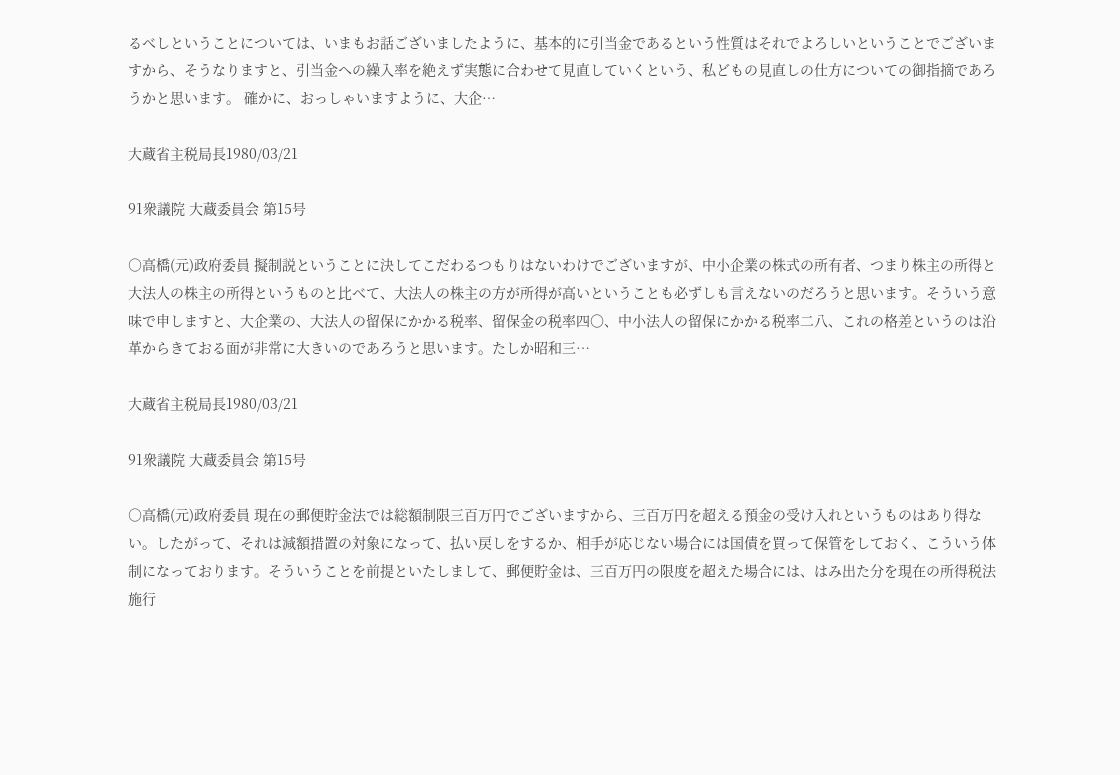るべしということについては、いまもお話ございましたように、基本的に引当金であるという性質はそれでよろしいということでございますから、そうなりますと、引当金への繰入率を絶えず実態に合わせて見直していくという、私どもの見直しの仕方についての御指摘であろうかと思います。 確かに、おっしゃいますように、大企…

大蔵省主税局長1980/03/21

91衆議院 大蔵委員会 第15号

○高橋(元)政府委員 擬制説ということに決してこだわるつもりはないわけでございますが、中小企業の株式の所有者、つまり株主の所得と大法人の株主の所得というものと比べて、大法人の株主の方が所得が高いということも必ずしも言えないのだろうと思います。そういう意味で申しますと、大企業の、大法人の留保にかかる税率、留保金の税率四〇、中小法人の留保にかかる税率二八、これの格差というのは沿革からきておる面が非常に大きいのであろうと思います。たしか昭和三…

大蔵省主税局長1980/03/21

91衆議院 大蔵委員会 第15号

○高橋(元)政府委員 現在の郵便貯金法では総額制限三百万円でございますから、三百万円を超える預金の受け入れというものはあり得ない。したがって、それは減額措置の対象になって、払い戻しをするか、相手が応じない場合には国債を買って保管をしておく、こういう体制になっております。そういうことを前提といたしまして、郵便貯金は、三百万円の限度を超えた場合には、はみ出た分を現在の所得税法施行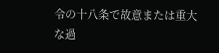令の十八条で故意または重大な過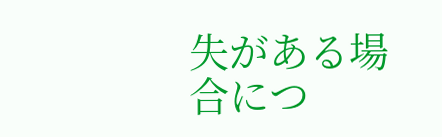失がある場合につ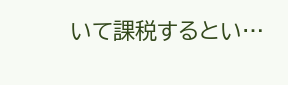いて課税するとい…